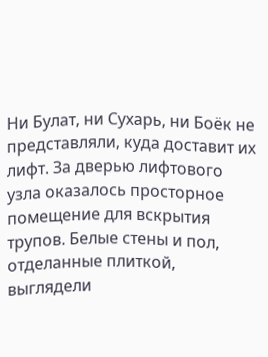Ни Булат, ни Сухарь, ни Боёк не представляли, куда доставит их лифт. За дверью лифтового узла оказалось просторное помещение для вскрытия трупов. Белые стены и пол, отделанные плиткой, выглядели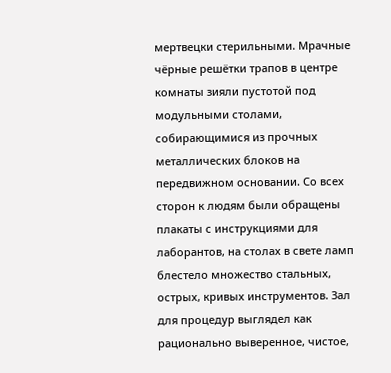мертвецки стерильными. Мрачные чёрные решётки трапов в центре комнаты зияли пустотой под модульными столами, собирающимися из прочных металлических блоков на передвижном основании. Со всех сторон к людям были обращены плакаты с инструкциями для лаборантов, на столах в свете ламп блестело множество стальных, острых, кривых инструментов. Зал для процедур выглядел как рационально выверенное, чистое,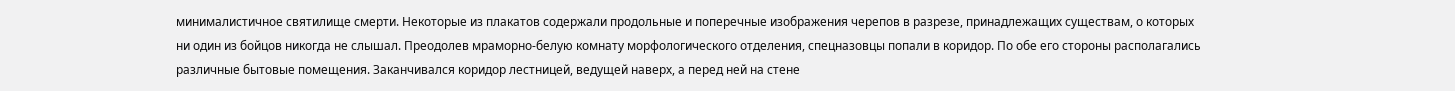минималистичное святилище смерти. Некоторые из плакатов содержали продольные и поперечные изображения черепов в разрезе, принадлежащих существам, о которых ни один из бойцов никогда не слышал. Преодолев мраморно-белую комнату морфологического отделения, спецназовцы попали в коридор. По обе его стороны располагались различные бытовые помещения. Заканчивался коридор лестницей, ведущей наверх, а перед ней на стене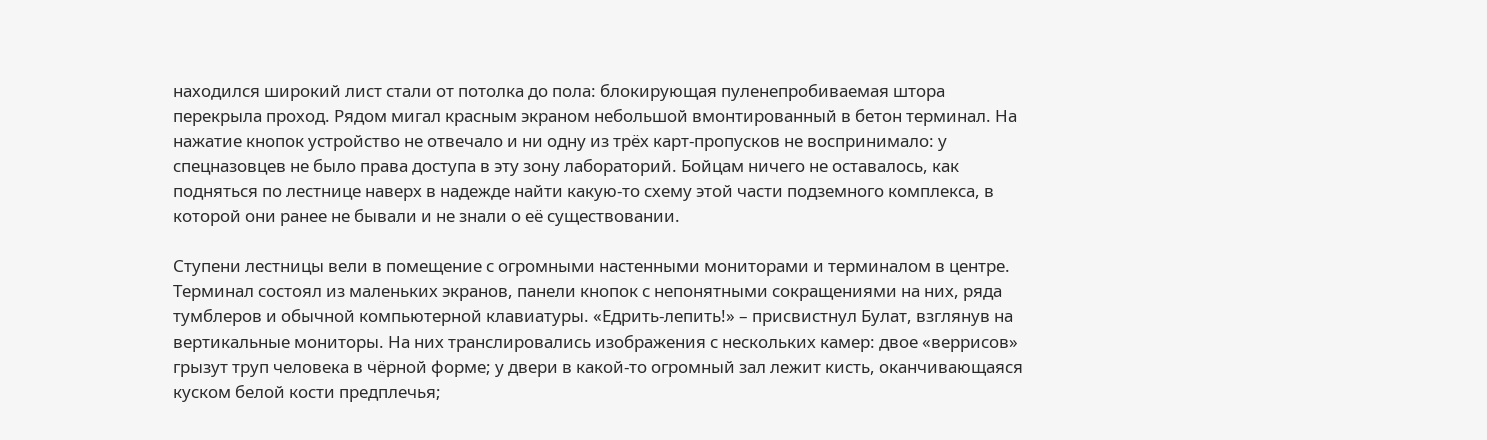находился широкий лист стали от потолка до пола: блокирующая пуленепробиваемая штора перекрыла проход. Рядом мигал красным экраном небольшой вмонтированный в бетон терминал. На нажатие кнопок устройство не отвечало и ни одну из трёх карт-пропусков не воспринимало: у спецназовцев не было права доступа в эту зону лабораторий. Бойцам ничего не оставалось, как подняться по лестнице наверх в надежде найти какую-то схему этой части подземного комплекса, в которой они ранее не бывали и не знали о её существовании.

Ступени лестницы вели в помещение с огромными настенными мониторами и терминалом в центре. Терминал состоял из маленьких экранов, панели кнопок с непонятными сокращениями на них, ряда тумблеров и обычной компьютерной клавиатуры. «Едрить-лепить!» – присвистнул Булат, взглянув на вертикальные мониторы. На них транслировались изображения с нескольких камер: двое «веррисов» грызут труп человека в чёрной форме; у двери в какой-то огромный зал лежит кисть, оканчивающаяся куском белой кости предплечья;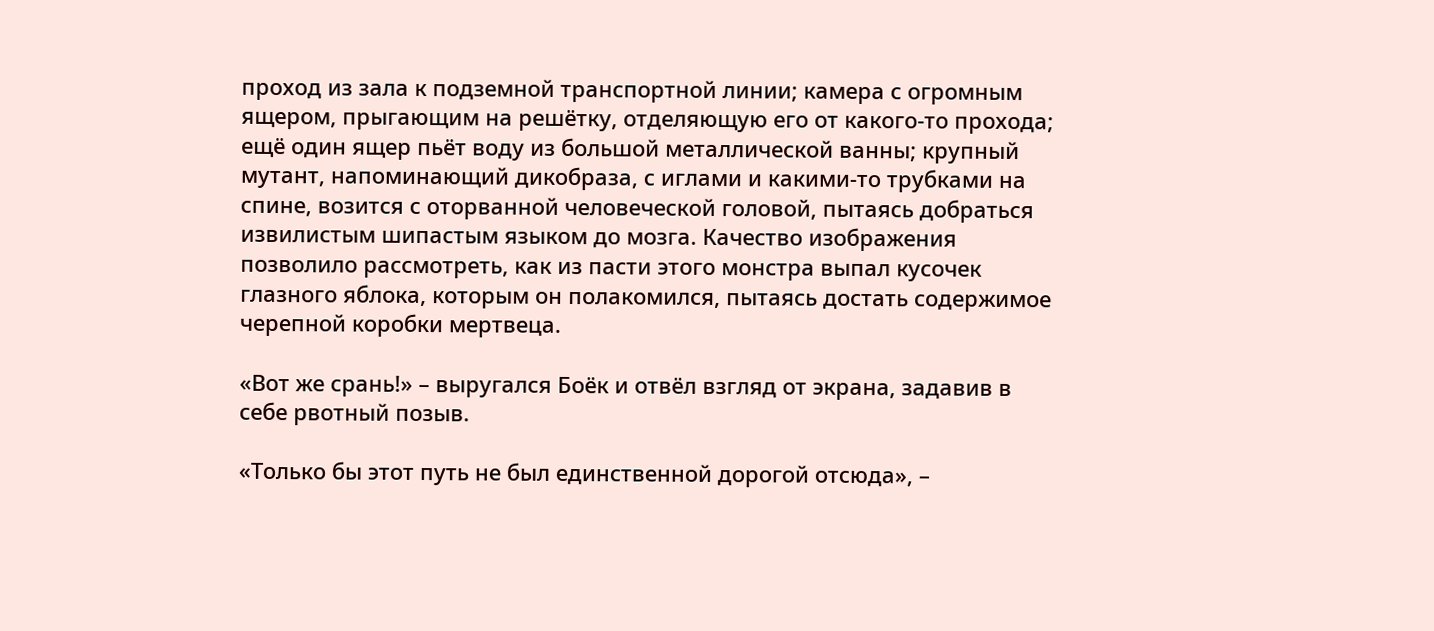проход из зала к подземной транспортной линии; камера с огромным ящером, прыгающим на решётку, отделяющую его от какого-то прохода; ещё один ящер пьёт воду из большой металлической ванны; крупный мутант, напоминающий дикобраза, с иглами и какими-то трубками на спине, возится с оторванной человеческой головой, пытаясь добраться извилистым шипастым языком до мозга. Качество изображения позволило рассмотреть, как из пасти этого монстра выпал кусочек глазного яблока, которым он полакомился, пытаясь достать содержимое черепной коробки мертвеца.

«Вот же срань!» – выругался Боёк и отвёл взгляд от экрана, задавив в себе рвотный позыв.

«Только бы этот путь не был единственной дорогой отсюда», –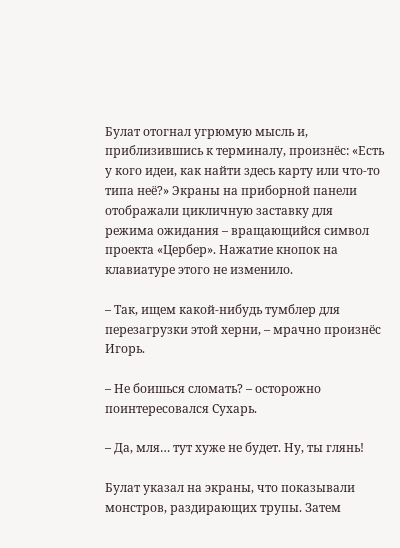Булат отогнал угрюмую мысль и, приблизившись к терминалу, произнёс: «Есть у кого идеи, как найти здесь карту или что-то типа неё?» Экраны на приборной панели отображали цикличную заставку для режима ожидания – вращающийся символ проекта «Цербер». Нажатие кнопок на клавиатуре этого не изменило.

– Так, ищем какой-нибудь тумблер для перезагрузки этой херни, – мрачно произнёс Игорь.

– Не боишься сломать? – осторожно поинтересовался Сухарь.

– Да, мля… тут хуже не будет. Ну, ты глянь!

Булат указал на экраны, что показывали монстров, раздирающих трупы. Затем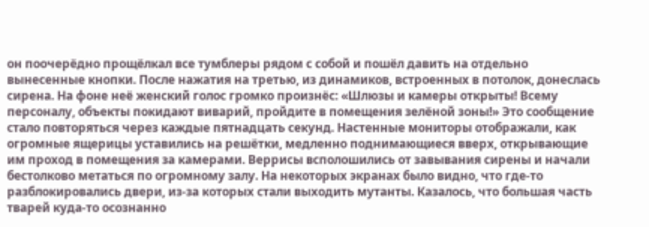он поочерёдно прощёлкал все тумблеры рядом с собой и пошёл давить на отдельно вынесенные кнопки. После нажатия на третью, из динамиков, встроенных в потолок, донеслась сирена. На фоне неё женский голос громко произнёс: «Шлюзы и камеры открыты! Всему персоналу, объекты покидают виварий, пройдите в помещения зелёной зоны!» Это сообщение стало повторяться через каждые пятнадцать секунд. Настенные мониторы отображали, как огромные ящерицы уставились на решётки, медленно поднимающиеся вверх, открывающие им проход в помещения за камерами. Веррисы всполошились от завывания сирены и начали бестолково метаться по огромному залу. На некоторых экранах было видно, что где-то разблокировались двери, из-за которых стали выходить мутанты. Казалось, что большая часть тварей куда-то осознанно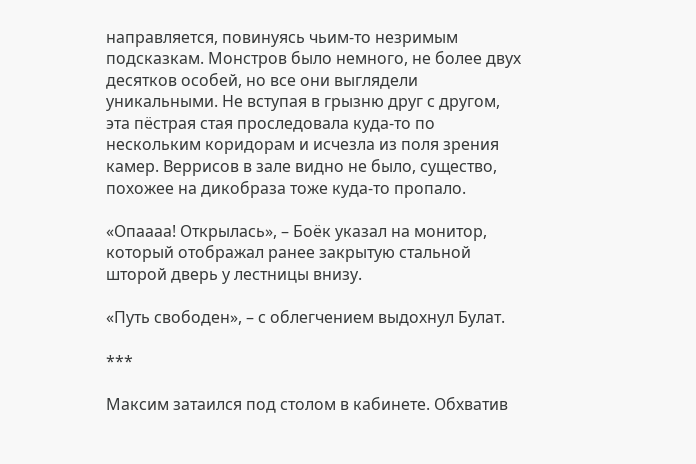направляется, повинуясь чьим-то незримым подсказкам. Монстров было немного, не более двух десятков особей, но все они выглядели уникальными. Не вступая в грызню друг с другом, эта пёстрая стая проследовала куда-то по нескольким коридорам и исчезла из поля зрения камер. Веррисов в зале видно не было, существо, похожее на дикобраза тоже куда-то пропало.

«Опаааа! Открылась», – Боёк указал на монитор, который отображал ранее закрытую стальной шторой дверь у лестницы внизу.

«Путь свободен», – с облегчением выдохнул Булат.

***

Максим затаился под столом в кабинете. Обхватив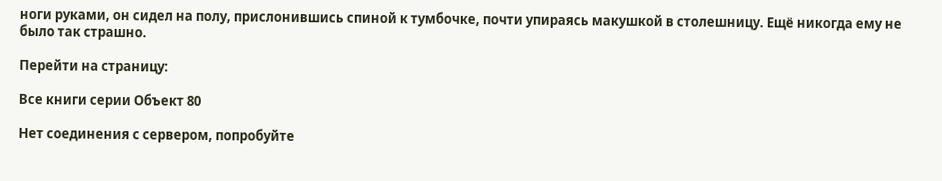ноги руками, он сидел на полу, прислонившись спиной к тумбочке, почти упираясь макушкой в столешницу. Ещё никогда ему не было так страшно.

Перейти на страницу:

Все книги серии Объект 80

Нет соединения с сервером, попробуйте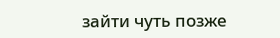зайти чуть позже